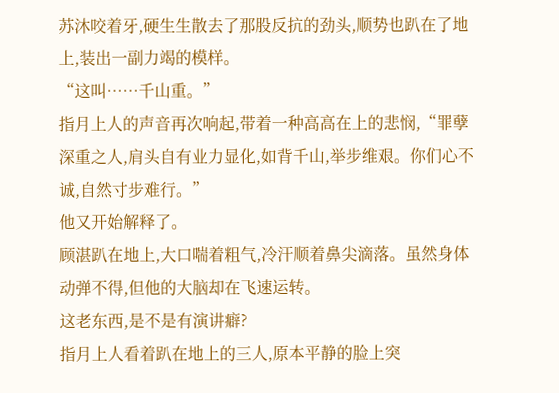苏沐咬着牙,硬生生散去了那股反抗的劲头,顺势也趴在了地上,装出一副力竭的模样。
“这叫……千山重。”
指月上人的声音再次响起,带着一种高高在上的悲悯,“罪孽深重之人,肩头自有业力显化,如背千山,举步维艰。你们心不诚,自然寸步难行。”
他又开始解释了。
顾湛趴在地上,大口喘着粗气,冷汗顺着鼻尖滴落。虽然身体动弹不得,但他的大脑却在飞速运转。
这老东西,是不是有演讲癖?
指月上人看着趴在地上的三人,原本平静的脸上突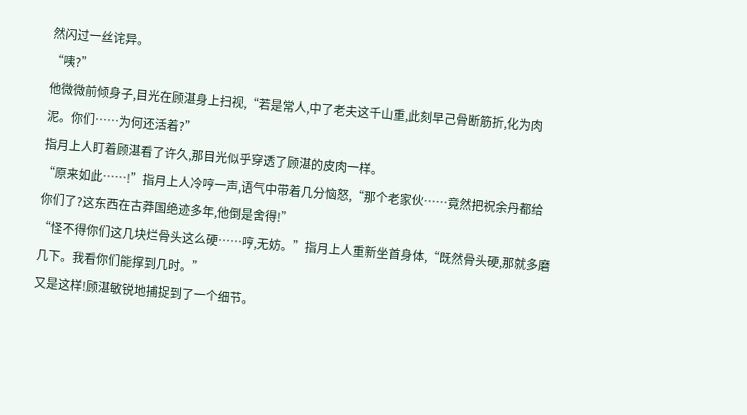然闪过一丝诧异。
“咦?”
他微微前倾身子,目光在顾湛身上扫视,“若是常人,中了老夫这千山重,此刻早己骨断筋折,化为肉泥。你们……为何还活着?”
指月上人盯着顾湛看了许久,那目光似乎穿透了顾湛的皮肉一样。
“原来如此……!”指月上人冷哼一声,语气中带着几分恼怒,“那个老家伙……竟然把祝余丹都给你们了?这东西在古莽国绝迹多年,他倒是舍得!”
“怪不得你们这几块烂骨头这么硬……哼,无妨。”指月上人重新坐首身体,“既然骨头硬,那就多磨几下。我看你们能撑到几时。”
又是这样!顾湛敏锐地捕捉到了一个细节。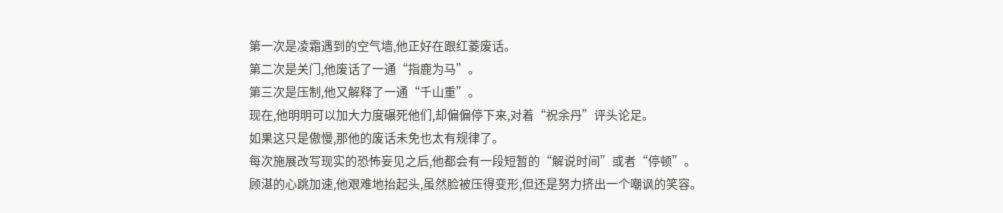第一次是凌霜遇到的空气墙,他正好在跟红菱废话。
第二次是关门,他废话了一通“指鹿为马”。
第三次是压制,他又解释了一通“千山重”。
现在,他明明可以加大力度碾死他们,却偏偏停下来,对着“祝余丹”评头论足。
如果这只是傲慢,那他的废话未免也太有规律了。
每次施展改写现实的恐怖妄见之后,他都会有一段短暂的“解说时间”或者“停顿”。
顾湛的心跳加速,他艰难地抬起头,虽然脸被压得变形,但还是努力挤出一个嘲讽的笑容。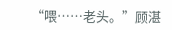“喂……老头。”顾湛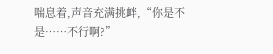喘息着,声音充满挑衅,“你是不是……不行啊?”